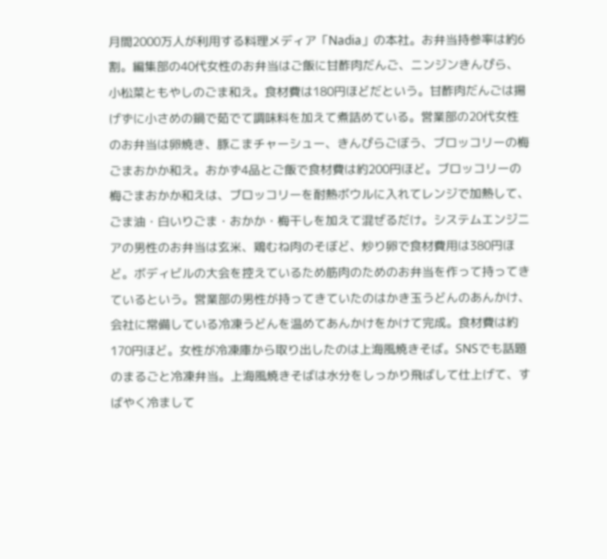月間2000万人が利用する料理メディア「Nadia」の本社。お弁当持参率は約6割。編集部の40代女性のお弁当はご飯に甘酢肉だんご、ニンジンきんぴら、小松菜ともやしのごま和え。食材費は180円ほどだという。甘酢肉だんごは揚げずに小さめの鍋で茹でて調味料を加えて煮詰めている。営業部の20代女性のお弁当は卵焼き、豚こまチャーシュー、きんぴらごぼう、ブロッコリーの梅ごまおかか和え。おかず4品とご飯で食材費は約200円ほど。ブロッコリーの梅ごまおかか和えは、ブロッコリーを耐熱ボウルに入れてレンジで加熱して、ごま油・白いりごま・おかか・梅干しを加えて混ぜるだけ。システムエンジニアの男性のお弁当は玄米、鶏むね肉のそぼど、炒り卵で食材費用は380円ほど。ボディビルの大会を控えているため筋肉のためのお弁当を作って持ってきているという。営業部の男性が持ってきていたのはかき玉うどんのあんかけ、会社に常備している冷凍うどんを温めてあんかけをかけて完成。食材費は約170円ほど。女性が冷凍庫から取り出したのは上海風焼きそば。SNSでも話題のまるごと冷凍弁当。上海風焼きそばは水分をしっかり飛ばして仕上げて、すばやく冷まして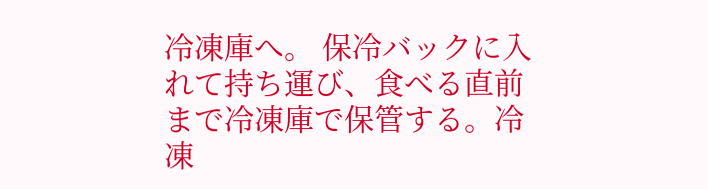冷凍庫へ。 保冷バックに入れて持ち運び、食べる直前まで冷凍庫で保管する。冷凍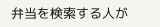弁当を検索する人が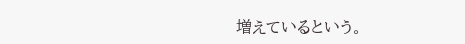増えているという。